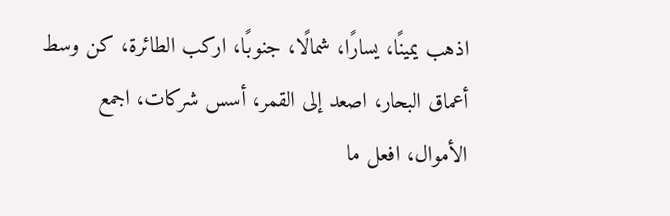اذهب يمينًا، يسارًا، شمالًا، جنوبًا، اركب الطائرة، كن وسط أعماق البحار، اصعد إلى القمر، أسس شركات، اجمع الأموال، افعل ما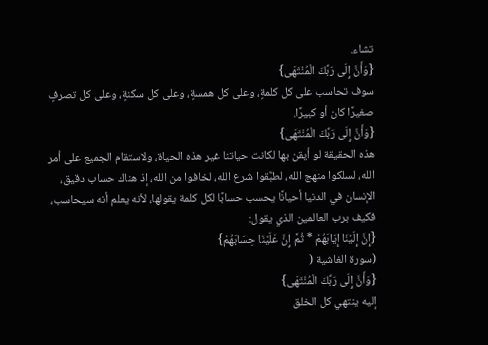تشاء.
{وَأَنَّ إِلَى رَبِّكَ الْمُنْتَهَى}
سوف تحاسب على كل كلمةٍ، وعلى كل همسةٍ، وعلى كل سكنةٍ، وعلى كل تصرفٍ صغيرًا كان أو كبيرًا.
{وَأَنَّ إِلَى رَبِّكَ الْمُنْتَهَى}
هذه الحقيقة لو أيقن بها لكانت حياتنا غير هذه الحياة، ولاستقام الجميع على أمر الله، لسلكوا منهج الله، لطبَّقوا شرع الله، لخافوا من الله، إذ هناك حساب دقيق، الإنسان في الدنيا أحيانًا يحسب حسابًا لكل كلمة يقولها، لأنه يعلم أنه سيحاسب، فكيف برب العالمين الذي يقول:
{إِنَّ إِلَيْنَا إِيَابَهُمْ * ثُمَّ إِنَّ عَلَيْنَا حِسَابَهُمْ}
(سورة الغاشية (
{وَأَنَّ إِلَى رَبِّكَ الْمُنْتَهَى}
إليه ينتهي كل الخلق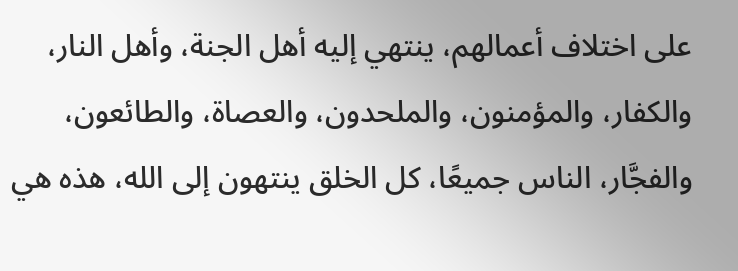على اختلاف أعمالهم، ينتهي إليه أهل الجنة، وأهل النار، والكفار، والمؤمنون، والملحدون، والعصاة، والطائعون، والفجَّار، الناس جميعًا، كل الخلق ينتهون إلى الله، هذه هي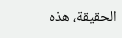الحقيقة، هذه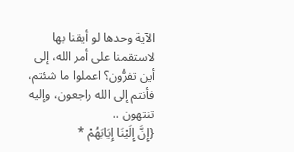الآية وحدها لو أيقنا بها لاستقمنا على أمر الله، إلى أين تفرُّون؟ اعملوا ما شئتم، فأنتم إلى الله راجعون، وإليه تنتهون ..
{إِنَّ إِلَيْنَا إِيَابَهُمْ *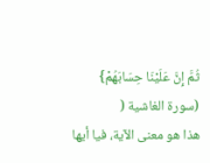ثُمَّ إِنَّ عَلَيْنَا حِسَابَهُمْ}
(سورة الغاشية (
هذا هو معنى الآية، فيا أيها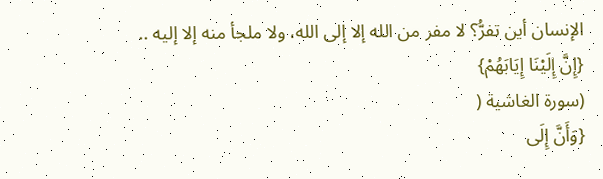الإنسان أين تفرُّ؟ لا مفر من الله إلا إلى الله، ولا ملجأ منه إلا إليه ..
{إِنَّ إِلَيْنَا إِيَابَهُمْ}
(سورة الغاشية (
{وَأَنَّ إِلَى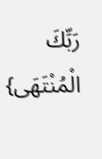رَبِّكَ الْمُنْتَهَى}